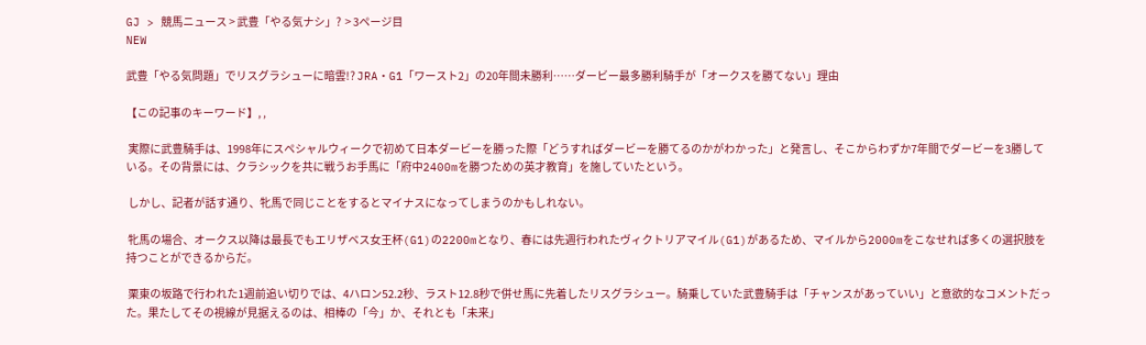GJ > 競馬ニュース > 武豊「やる気ナシ」?  > 3ページ目
NEW

武豊「やる気問題」でリスグラシューに暗雲!? JRA・G1「ワースト2」の20年間未勝利……ダービー最多勝利騎手が「オークスを勝てない」理由

【この記事のキーワード】, ,

 実際に武豊騎手は、1998年にスペシャルウィークで初めて日本ダービーを勝った際「どうすればダービーを勝てるのかがわかった」と発言し、そこからわずか7年間でダービーを3勝している。その背景には、クラシックを共に戦うお手馬に「府中2400mを勝つための英才教育」を施していたという。

 しかし、記者が話す通り、牝馬で同じことをするとマイナスになってしまうのかもしれない。

 牝馬の場合、オークス以降は最長でもエリザベス女王杯(G1)の2200mとなり、春には先週行われたヴィクトリアマイル(G1)があるため、マイルから2000mをこなせれば多くの選択肢を持つことができるからだ。

 栗東の坂路で行われた1週前追い切りでは、4ハロン52.2秒、ラスト12.8秒で併せ馬に先着したリスグラシュー。騎乗していた武豊騎手は「チャンスがあっていい」と意欲的なコメントだった。果たしてその視線が見据えるのは、相棒の「今」か、それとも「未来」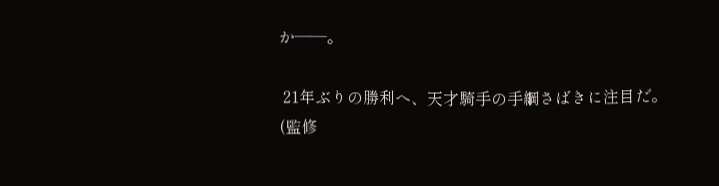か――。

 21年ぶりの勝利へ、天才騎手の手綱さばきに注目だ。
(監修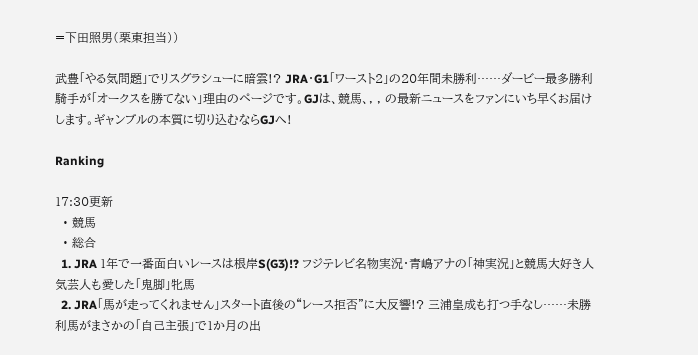=下田照男(栗東担当))

武豊「やる気問題」でリスグラシューに暗雲!? JRA・G1「ワースト2」の20年間未勝利……ダービー最多勝利騎手が「オークスを勝てない」理由のページです。GJは、競馬、, , の最新ニュースをファンにいち早くお届けします。ギャンブルの本質に切り込むならGJへ!

Ranking

17:30更新
  • 競馬
  • 総合
  1. JRA 1年で一番面白いレースは根岸S(G3)!? フジテレビ名物実況・青嶋アナの「神実況」と競馬大好き人気芸人も愛した「鬼脚」牝馬
  2. JRA「馬が走ってくれません」スタート直後の“レース拒否”に大反響!? 三浦皇成も打つ手なし……未勝利馬がまさかの「自己主張」で1か月の出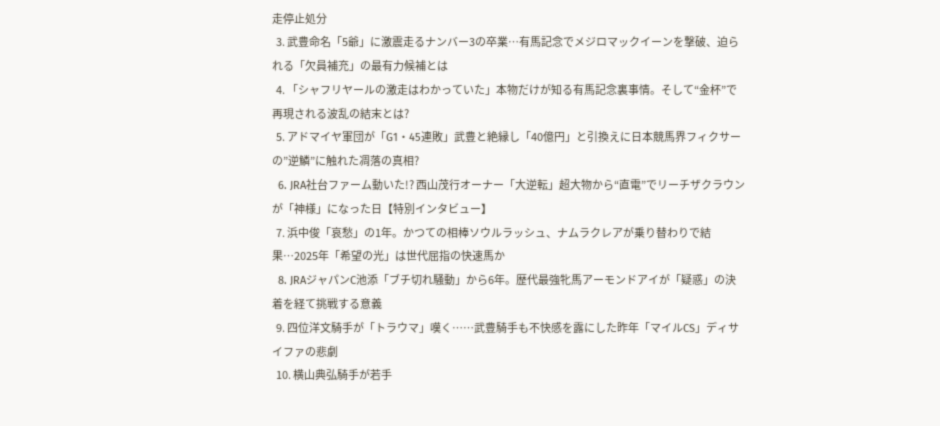走停止処分
  3. 武豊命名「5爺」に激震走るナンバー3の卒業…有馬記念でメジロマックイーンを撃破、迫られる「欠員補充」の最有力候補とは
  4. 「シャフリヤールの激走はわかっていた」本物だけが知る有馬記念裏事情。そして“金杯”で再現される波乱の結末とは?
  5. アドマイヤ軍団が「G1・45連敗」武豊と絶縁し「40億円」と引換えに日本競馬界フィクサーの”逆鱗”に触れた凋落の真相?
  6. JRA社台ファーム動いた!? 西山茂行オーナー「大逆転」超大物から“直電”でリーチザクラウンが「神様」になった日【特別インタビュー】
  7. 浜中俊「哀愁」の1年。かつての相棒ソウルラッシュ、ナムラクレアが乗り替わりで結果…2025年「希望の光」は世代屈指の快速馬か
  8. JRAジャパンC池添「ブチ切れ騒動」から6年。歴代最強牝馬アーモンドアイが「疑惑」の決着を経て挑戦する意義
  9. 四位洋文騎手が「トラウマ」嘆く……武豊騎手も不快感を露にした昨年「マイルCS」ディサイファの悲劇
  10. 横山典弘騎手が若手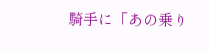騎手に「あの乗り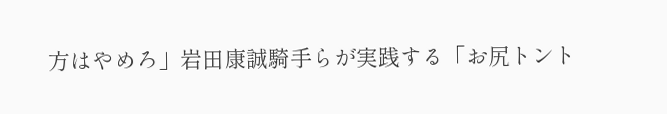方はやめろ」岩田康誠騎手らが実践する「お尻トント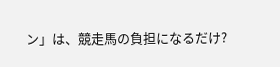ン」は、競走馬の負担になるだけ?